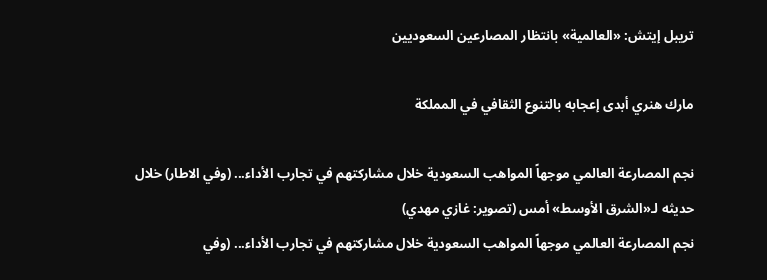تريبل إيتش: «العالمية» بانتظار المصارعين السعوديين

مارك هنري أبدى إعجابه بالتنوع الثقافي في المملكة

نجم المصارعة العالمي موجهاً المواهب السعودية خلال مشاركتهم في تجارب الأداء... (وفي الاطار) خلال حديثه لـ«الشرق الأوسط» أمس (تصوير: غازي مهدي)
نجم المصارعة العالمي موجهاً المواهب السعودية خلال مشاركتهم في تجارب الأداء... (وفي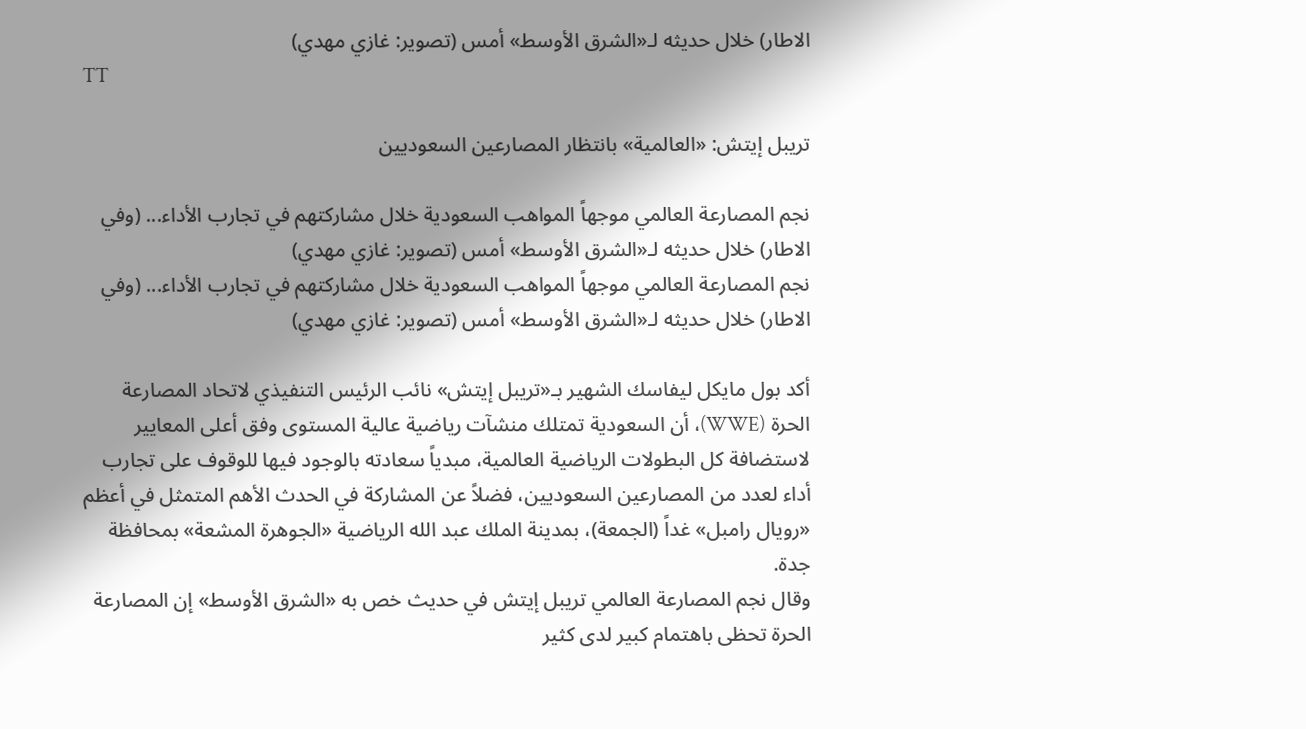الاطار) خلال حديثه لـ«الشرق الأوسط» أمس (تصوير: غازي مهدي)
TT

تريبل إيتش: «العالمية» بانتظار المصارعين السعوديين

نجم المصارعة العالمي موجهاً المواهب السعودية خلال مشاركتهم في تجارب الأداء... (وفي الاطار) خلال حديثه لـ«الشرق الأوسط» أمس (تصوير: غازي مهدي)
نجم المصارعة العالمي موجهاً المواهب السعودية خلال مشاركتهم في تجارب الأداء... (وفي الاطار) خلال حديثه لـ«الشرق الأوسط» أمس (تصوير: غازي مهدي)

أكد بول مايكل ليفاسك الشهير بـ«تريبل إيتش» نائب الرئيس التنفيذي لاتحاد المصارعة الحرة (WWE)، أن السعودية تمتلك منشآت رياضية عالية المستوى وفق أعلى المعايير لاستضافة كل البطولات الرياضية العالمية، مبدياً سعادته بالوجود فيها للوقوف على تجارب أداء لعدد من المصارعين السعوديين، فضلاً عن المشاركة في الحدث الأهم المتمثل في أعظم «رويال رامبل» غداً (الجمعة)، بمدينة الملك عبد الله الرياضية «الجوهرة المشعة» بمحافظة جدة.
وقال نجم المصارعة العالمي تريبل إيتش في حديث خص به «الشرق الأوسط» إن المصارعة الحرة تحظى باهتمام كبير لدى كثير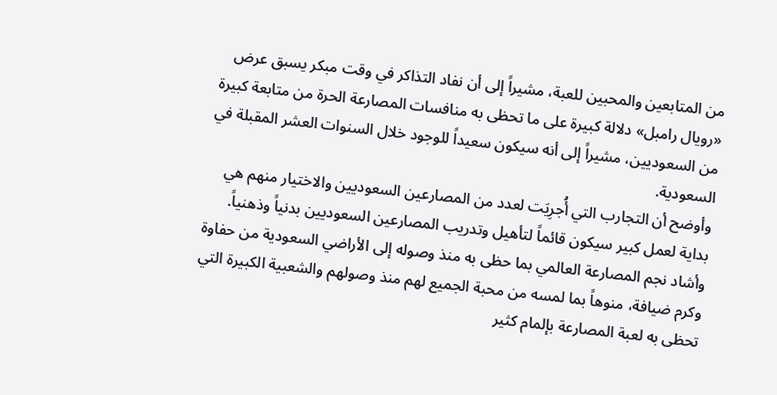من المتابعين والمحبين للعبة، مشيراً إلى أن نفاد التذاكر في وقت مبكر يسبق عرض «رويال رامبل» دلالة كبيرة على ما تحظى به منافسات المصارعة الحرة من متابعة كبيرة من السعوديين، مشيراً إلى أنه سيكون سعيداً للوجود خلال السنوات العشر المقبلة في السعودية.
وأوضح أن التجارب التي أُجرِيَت لعدد من المصارعين السعوديين والاختيار منهم هي بداية لعمل كبير سيكون قائماً لتأهيل وتدريب المصارعين السعوديين بدنياً وذهنياً.
وأشاد نجم المصارعة العالمي بما حظى به منذ وصوله إلى الأراضي السعودية من حفاوة وكرم ضيافة، منوهاً بما لمسه من محبة الجميع لهم منذ وصولهم والشعبية الكبيرة التي تحظى به لعبة المصارعة بإلمام كثير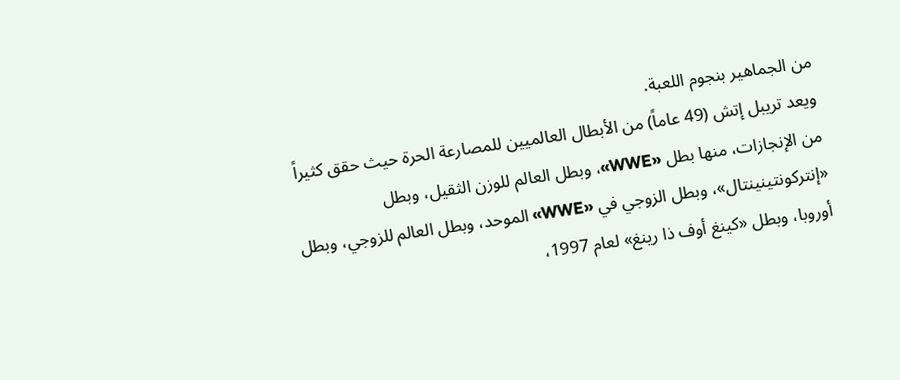من الجماهير بنجوم اللعبة.
ويعد تريبل إتش (49 عاماً) من الأبطال العالميين للمصارعة الحرة حيث حقق كثيراً من الإنجازات، منها بطل «WWE»، وبطل العالم للوزن الثقيل، وبطل «إنتركونتينينتال»، وبطل الزوجي في «WWE» الموحد، وبطل العالم للزوجي، وبطل أوروبا، وبطل «كينغ أوف ذا رينغ» لعام 1997،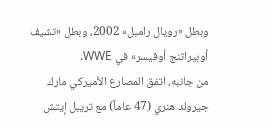وبطل «رويال رامبل» 2002، وبطل «تشيف أوبيراتنج أوفيسر» في WWE.
من جانبه، اتفق المصارع الأميركي مارك جيرولد هنري (47 عاماً) مع تريبل إيتش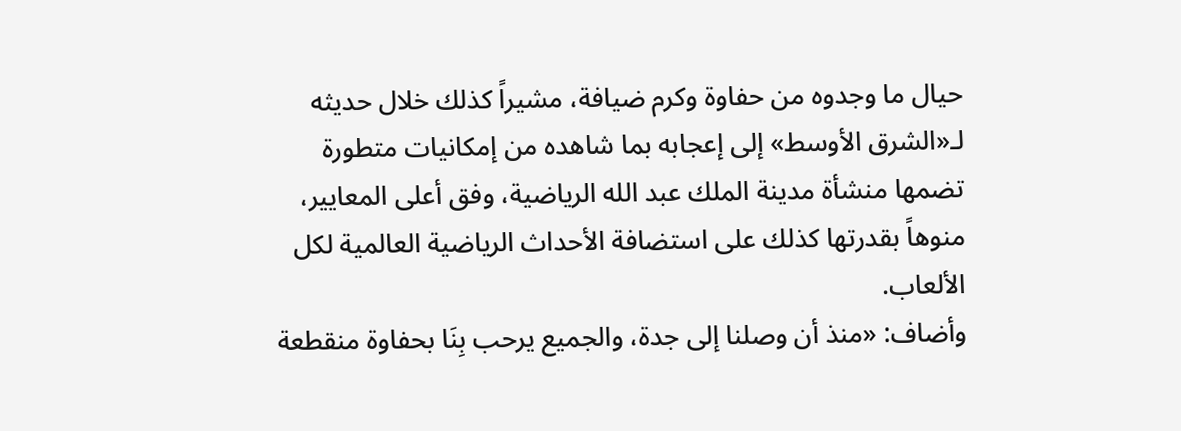حيال ما وجدوه من حفاوة وكرم ضيافة، مشيراً كذلك خلال حديثه لـ«الشرق الأوسط» إلى إعجابه بما شاهده من إمكانيات متطورة تضمها منشأة مدينة الملك عبد الله الرياضية، وفق أعلى المعايير، منوهاً بقدرتها كذلك على استضافة الأحداث الرياضية العالمية لكل الألعاب.
وأضاف: «منذ أن وصلنا إلى جدة، والجميع يرحب بِنَا بحفاوة منقطعة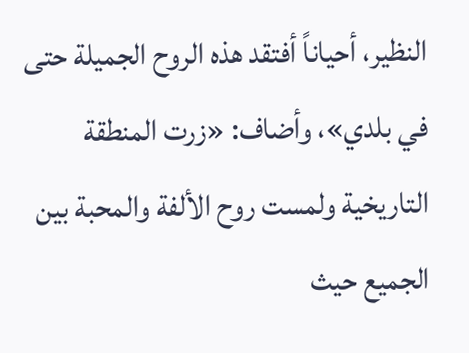النظير، أحياناً أفتقد هذه الروح الجميلة حتى في بلدي»، وأضاف: «زرت المنطقة التاريخية ولمست روح الألفة والمحبة بين الجميع حيث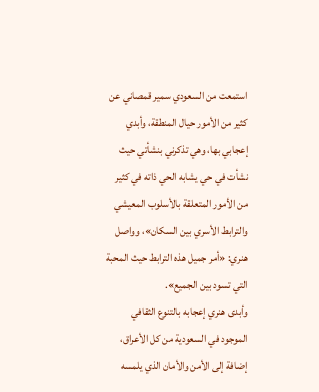استمعت من السعودي سمير قمصاني عن كثير من الأمور حيال المنطقة، وأبدي إعجابي بها، وهي تذكرني بنشأتي حيث نشأت في حي يشابه الحي ذاته في كثير من الأمور المتعلقة بالأسلوب المعيشي والترابط الأسري بين السكان»، وواصل هنري: «أمر جميل هذه الترابط حيث المحبة التي تسود بين الجميع».
وأبدى هنري إعجابه بالتنوع الثقافي الموجود في السعودية من كل الأعراق، إضافة إلى الأمن والأمان الذي يلمسه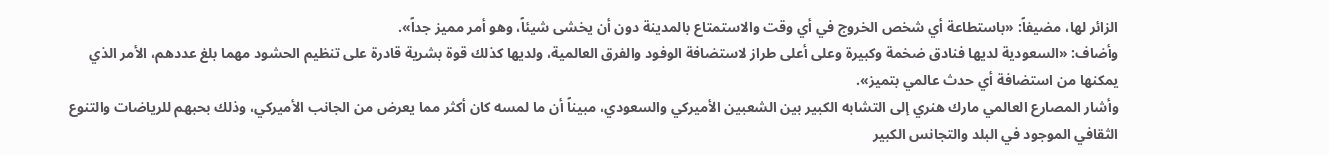الزائر لها، مضيفاً: «باستطاعة أي شخص الخروج في أي وقت والاستمتاع بالمدينة دون أن يخشى شيئاً، وهو أمر مميز جداً».
وأضاف: «السعودية لديها فنادق ضخمة وكبيرة وعلى أعلى طراز لاستضافة الوفود والفرق العالمية، ولديها كذلك قوة بشرية قادرة على تنظيم الحشود مهما بلغ عددهم، الأمر الذي يمكنها من استضافة أي حدث عالمي بتميز».
وأشار المصارع العالمي مارك هنري إلى التشابه الكبير بين الشعبين الأميركي والسعودي، مبيناً أن ما لمسه كان أكثر مما يعرض من الجانب الأميركي، وذلك بحبهم للرياضات والتنوع الثقافي الموجود في البلد والتجانس الكبير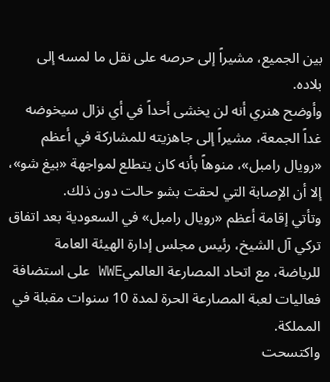بين الجميع، مشيراً إلى حرصه على نقل ما لمسه إلى بلاده.
وأوضح هنري أنه لن يخشى أحداً في أي نزال سيخوضه غداً الجمعة، مشيراً إلى جاهزيته للمشاركة في أعظم «رويال رامبل»، منوهاً بأنه كان يتطلع لمواجهة «بيغ شو»، إلا أن الإصابة التي لحقت بشو حالت دون ذلك.
وتأتي إقامة أعظم «رويال رامبل» في السعودية بعد اتفاق تركي آل الشيخ، رئيس مجلس إدارة الهيئة العامة للرياضة، مع اتحاد المصارعة العالميWWE على استضافة فعاليات لعبة المصارعة الحرة لمدة 10 سنوات مقبلة في المملكة.
واكتسحت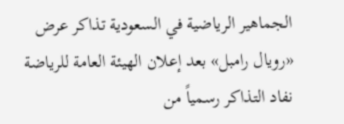الجماهير الرياضية في السعودية تذاكر عرض «رويال رامبل» بعد إعلان الهيئة العامة للرياضة نفاد التذاكر رسمياً من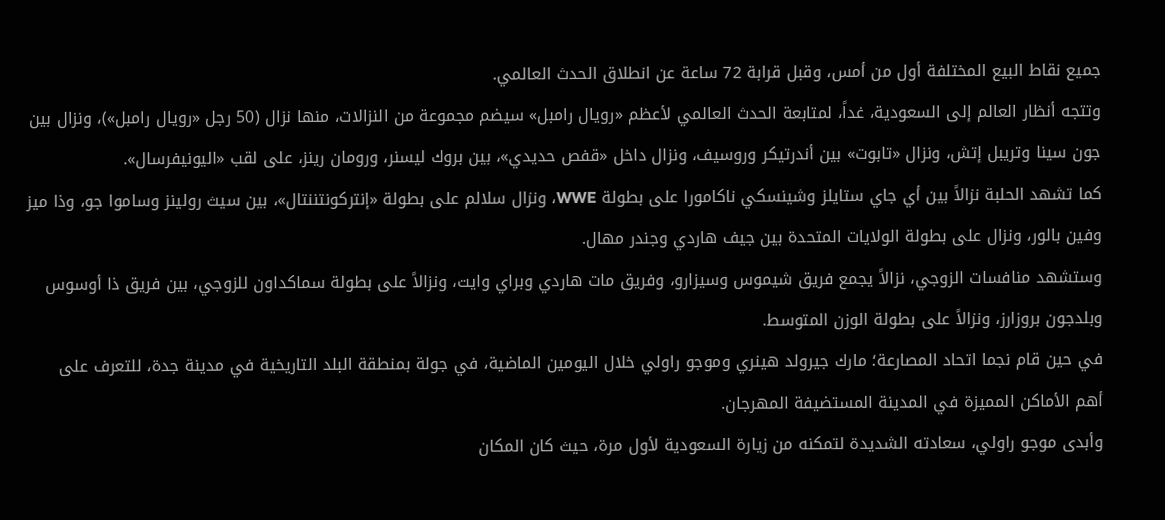جميع نقاط البيع المختلفة أول من أمس، وقبل قرابة 72 ساعة عن انطلاق الحدث العالمي.
وتتجه أنظار العالم إلى السعودية، غداً، لمتابعة الحدث العالمي لأعظم «رويال رامبل» سيضم مجموعة من النزالات، منها نزال (50 رجل «رويال رامبل»)، ونزال بين جون سينا وتريبل إتش، ونزال «تابوت» بين أندرتيكر وروسيف، ونزال داخل «قفص حديدي»، بين بروك ليسنر، ورومان رينز، على لقب «اليونيفرسال».
كما تشهد الحلبة نزالاً بين أي جاي ستايلز وشينسكي ناكامورا على بطولة WWE، ونزال سلالم على بطولة «إنتركونتننتال»، بين سيث رولينز وساموا جو، وذا ميز وفين بالور، ونزال على بطولة الولايات المتحدة بين جيف هاردي وجندر مهال.
وستشهد منافسات الزوجي، نزالاً يجمع فريق شيموس وسيزارو، وفريق مات هاردي وبراي وايت، ونزالاً على بطولة سماكداون للزوجي، بين فريق ذا أوسوس وبلدجون بروزارز، ونزالاً على بطولة الوزن المتوسط.
في حين قام نجما اتحاد المصارعة؛ مارك جيرولد هينري وموجو راولي خلال اليومين الماضية، في جولة بمنطقة البلد التاريخية في مدينة جدة، للتعرف على أهم الأماكن المميزة في المدينة المستضيفة المهرجان.
وأبدى موجو راولي، سعادته الشديدة لتمكنه من زيارة السعودية لأول مرة، حيث كان المكان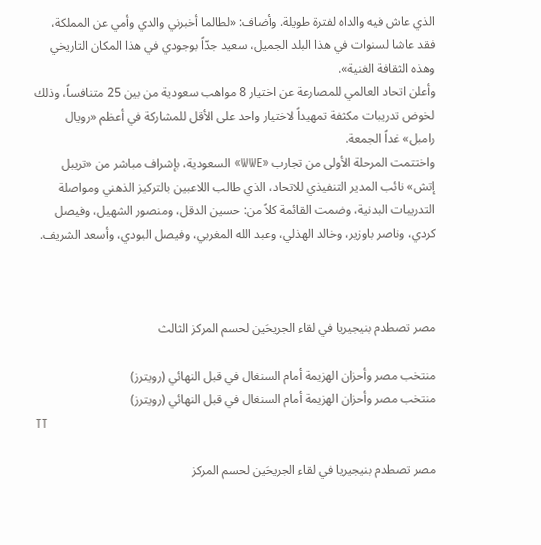الذي عاش فيه والداه لفترة طويلة. وأضاف: «لطالما أخبرني والدي وأمي عن المملكة، فقد عاشا لسنوات في هذا البلد الجميل، سعيد جدّاً بوجودي في هذا المكان التاريخي وهذه الثقافة الغنية».
وأعلن اتحاد العالمي للمصارعة عن اختيار 8 مواهب سعودية من بين 25 متنافساً، وذلك لخوض تدريبات مكثفة تمهيداً لاختيار واحد على الأقل للمشاركة في أعظم «رويال رامبل» غداً الجمعة.
واختتمت المرحلة الأولى من تجارب «WWE» السعودية، بإشراف مباشر من «تريبل إتش» نائب المدير التنفيذي للاتحاد، الذي طالب اللاعبين بالتركيز الذهني ومواصلة التدريبات البدنية، وضمت القائمة كلاً من: حسين الدقل، ومنصور الشهيل، وفيصل كردي، وناصر باوزير، وخالد الهذلي، وعبد الله المغربي، وفيصل البودي، وأسعد الشريف.



مصر تصطدم بنيجيريا في لقاء الجريحَين لحسم المركز الثالث

منتخب مصر وأحزان الهزيمة أمام السنغال في قبل النهائي (رويترز)
منتخب مصر وأحزان الهزيمة أمام السنغال في قبل النهائي (رويترز)
TT

مصر تصطدم بنيجيريا في لقاء الجريحَين لحسم المركز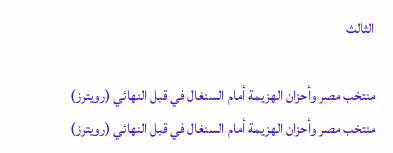الثالث

منتخب مصر وأحزان الهزيمة أمام السنغال في قبل النهائي (رويترز)
منتخب مصر وأحزان الهزيمة أمام السنغال في قبل النهائي (رويترز)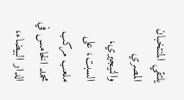يلتقي المنتخبان المصري والنيجيري، السبت، على ملعب مركب محمد الخامس في الدار البيضاء،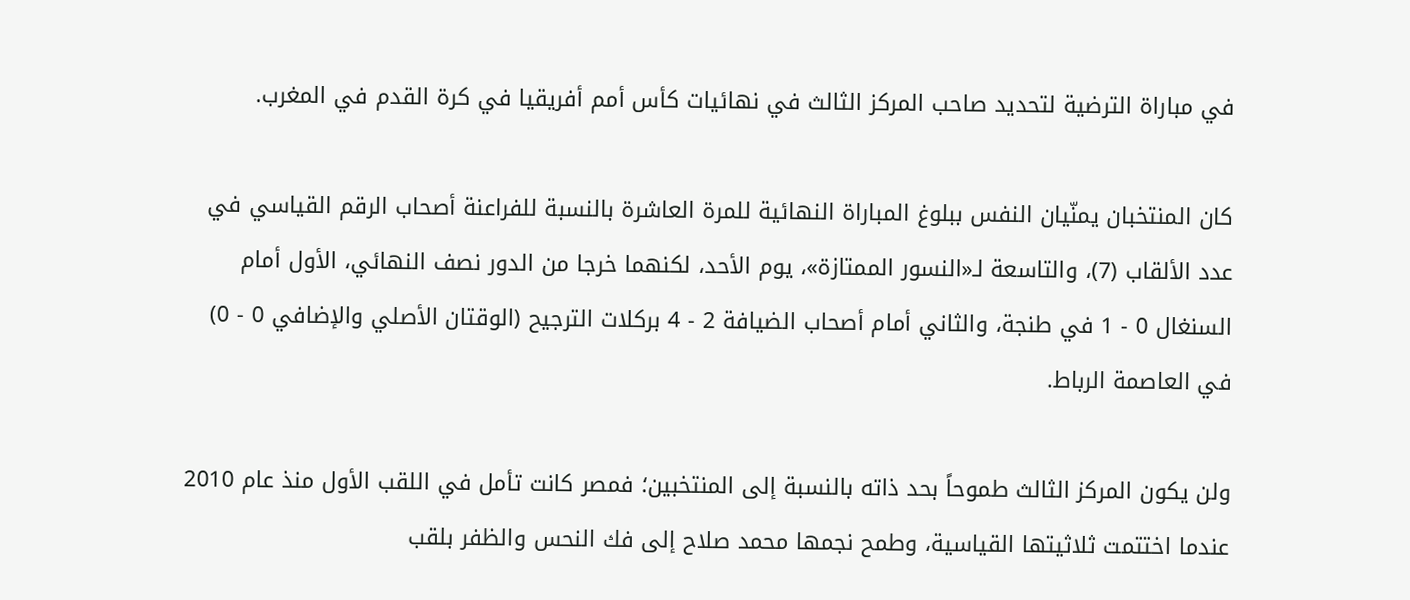في مباراة الترضية لتحديد صاحب المركز الثالث في نهائيات كأس أمم أفريقيا في كرة القدم في المغرب.

كان المنتخبان يمنّيان النفس ببلوغ المباراة النهائية للمرة العاشرة بالنسبة للفراعنة أصحاب الرقم القياسي في عدد الألقاب (7)، والتاسعة لـ«النسور الممتازة»، يوم الأحد، لكنهما خرجا من الدور نصف النهائي، الأول أمام السنغال 0 - 1 في طنجة، والثاني أمام أصحاب الضيافة 2 - 4 بركلات الترجيح (الوقتان الأصلي والإضافي 0 - 0) في العاصمة الرباط.

ولن يكون المركز الثالث طموحاً بحد ذاته بالنسبة إلى المنتخبين؛ فمصر كانت تأمل في اللقب الأول منذ عام 2010 عندما اختتمت ثلاثيتها القياسية، وطمح نجمها محمد صلاح إلى فك النحس والظفر بلقب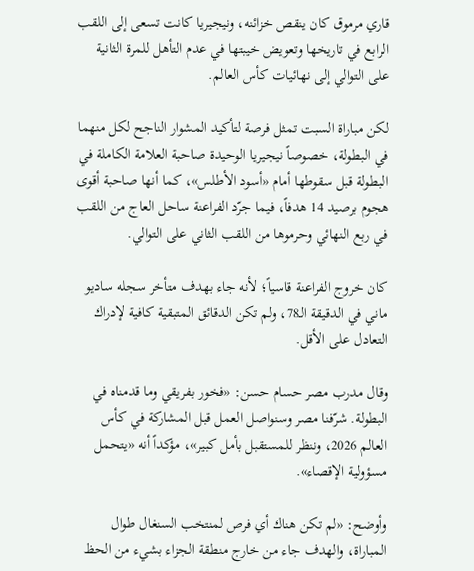قاري مرموق كان ينقص خزائنه، ونيجيريا كانت تسعى إلى اللقب الرابع في تاريخها وتعويض خيبتها في عدم التأهل للمرة الثانية على التوالي إلى نهائيات كأس العالم.

لكن مباراة السبت تمثل فرصة لتأكيد المشوار الناجح لكل منهما في البطولة، خصوصاً نيجيريا الوحيدة صاحبة العلامة الكاملة في البطولة قبل سقوطها أمام «أسود الأطلس»، كما أنها صاحبة أقوى هجوم برصيد 14 هدفاً، فيما جرّد الفراعنة ساحل العاج من اللقب في ربع النهائي وحرموها من اللقب الثاني على التوالي.

كان خروج الفراعنة قاسياً؛ لأنه جاء بهدف متأخر سجله ساديو ماني في الدقيقة الـ78، ولم تكن الدقائق المتبقية كافية لإدراك التعادل على الأقل.

وقال مدرب مصر حسام حسن: «فخور بفريقي وما قدمناه في البطولة. شرّفنا مصر وسنواصل العمل قبل المشاركة في كأس العالم 2026، وننظر للمستقبل بأمل كبير»، مؤكداً أنه «يتحمل مسؤولية الإقصاء».

وأوضح: «لم تكن هناك أي فرص لمنتخب السنغال طوال المباراة، والهدف جاء من خارج منطقة الجزاء بشيء من الحظ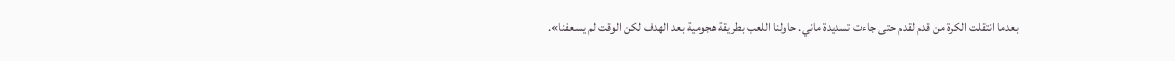بعدما انتقلت الكرة من قدم لقدم حتى جاءت تسديدة ماني. حاولنا اللعب بطريقة هجومية بعد الهدف لكن الوقت لم يسعفنا».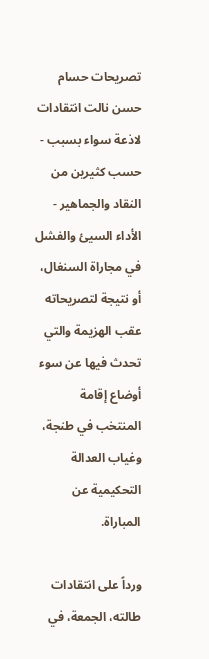تصريحات حسام حسن نالت انتقادات لاذعة سواء بسبب - حسب كثيرين من النقاد والجماهير - الأداء السيئ والفشل في مجاراة السنغال، أو نتيجة لتصريحاته عقب الهزيمة والتي تحدث فيها عن سوء أوضاع إقامة المنتخب في طنجة، وغياب العدالة التحكيمية عن المباراة.

ورداً على انتقادات طالته، الجمعة، في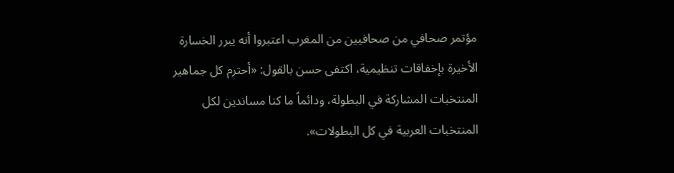مؤتمر صحافي من صحافيين من المغرب اعتبروا أنه يبرر الخسارة الأخيرة بإخفاقات تنظيمية، اكتفى حسن بالقول: «أحترم كل جماهير المنتخبات المشاركة في البطولة، ودائماً ما كنا مساندين لكل المنتخبات العربية في كل البطولات».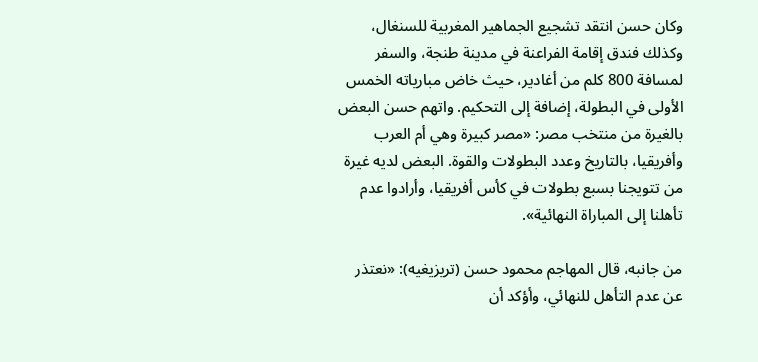وكان حسن انتقد تشجيع الجماهير المغربية للسنغال، وكذلك فندق إقامة الفراعنة في مدينة طنجة، والسفر لمسافة 800 كلم من أغادير، حيث خاض مبارياته الخمس الأولى في البطولة، إضافة إلى التحكيم. واتهم حسن البعض بالغيرة من منتخب مصر: «مصر كبيرة وهي أم العرب وأفريقيا، بالتاريخ وعدد البطولات والقوة. البعض لديه غيرة من تتويجنا بسبع بطولات في كأس أفريقيا، وأرادوا عدم تأهلنا إلى المباراة النهائية».

من جانبه، قال المهاجم محمود حسن (تريزيغيه): «نعتذر عن عدم التأهل للنهائي، وأؤكد أن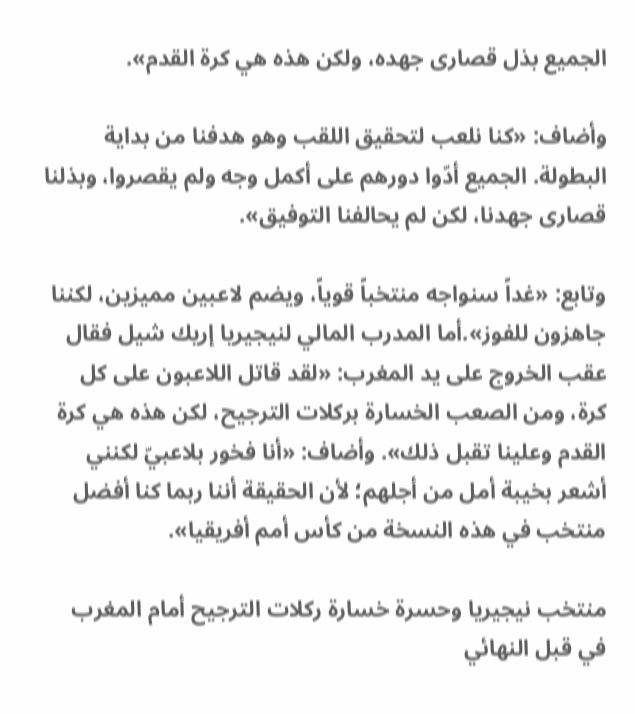الجميع بذل قصارى جهده، ولكن هذه هي كرة القدم».

وأضاف: «كنا نلعب لتحقيق اللقب وهو هدفنا من بداية البطولة. الجميع أدّوا دورهم على أكمل وجه ولم يقصروا، وبذلنا قصارى جهدنا، لكن لم يحالفنا التوفيق».

وتابع: «غداً سنواجه منتخباً قوياً، ويضم لاعبين مميزين، لكننا جاهزون للفوز».أما المدرب المالي لنيجيريا إريك شيل فقال عقب الخروج على يد المغرب: «لقد قاتل اللاعبون على كل كرة، ومن الصعب الخسارة بركلات الترجيح، لكن هذه هي كرة القدم وعلينا تقبل ذلك». وأضاف: «أنا فخور بلاعبيّ لكنني أشعر بخيبة أمل من أجلهم؛ لأن الحقيقة أننا ربما كنا أفضل منتخب في هذه النسخة من كأس أمم أفريقيا».

منتخب نيجيريا وحسرة خسارة ركلات الترجيح أمام المغرب في قبل النهائي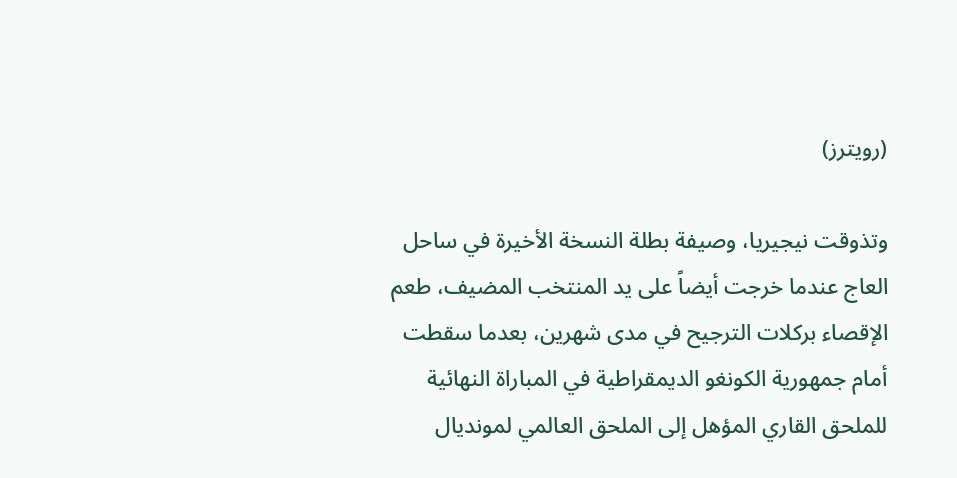(رويترز)

وتذوقت نيجيريا، وصيفة بطلة النسخة الأخيرة في ساحل العاج عندما خرجت أيضاً على يد المنتخب المضيف، طعم الإقصاء بركلات الترجيح في مدى شهرين، بعدما سقطت أمام جمهورية الكونغو الديمقراطية في المباراة النهائية للملحق القاري المؤهل إلى الملحق العالمي لمونديال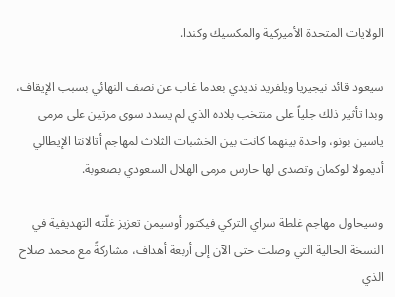الولايات المتحدة الأميركية والمكسيك وكندا.

سيعود قائد نيجيريا ويلفريد نديدي بعدما غاب عن نصف النهائي بسبب الإيقاف، وبدا تأثير ذلك جلياً على منتخب بلاده الذي لم يسدد سوى مرتين على مرمى ياسين بونو، واحدة بينهما كانت بين الخشبات الثلاث لمهاجم أتالانتا الإيطالي أديمولا لوكمان وتصدى لها حارس مرمى الهلال السعودي بصعوبة.

وسيحاول مهاجم غلطة سراي التركي فيكتور أوسيمن تعزيز غلّته التهديفية في النسخة الحالية التي وصلت حتى الآن إلى أربعة أهداف، مشاركةً مع محمد صلاح الذي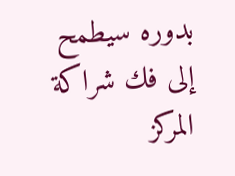بدوره سيطمح إلى فك شراكة المركز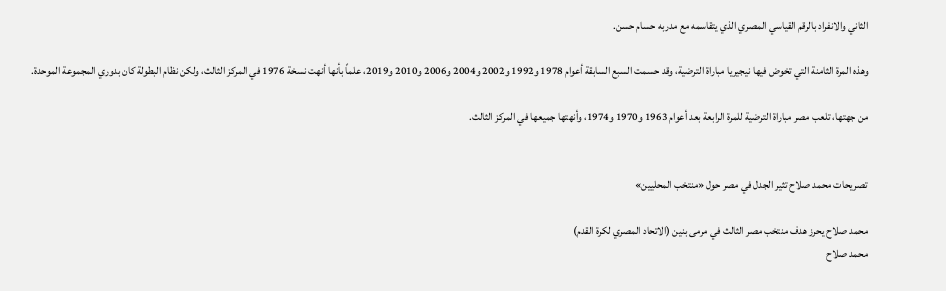الثاني والانفراد بالرقم القياسي المصري الذي يتقاسمه مع مدربه حسام حسن.

وهذه المرة الثامنة التي تخوض فيها نيجيريا مباراة الترضية، وقد حسمت السبع السابقة أعوام 1978 و1992 و2002 و2004 و2006 و2010 و2019، علماً بأنها أنهت نسخة 1976 في المركز الثالث، ولكن نظام البطولة كان بدوري المجموعة الموحدة.

من جهتها، تلعب مصر مباراة الترضية للمرة الرابعة بعد أعوام 1963 و1970 و1974، وأنهتها جميعها في المركز الثالث.


تصريحات محمد صلاح تثير الجدل في مصر حول «منتخب المحليين»

محمد صلاح يحرز هدف منتخب مصر الثالث في مرمى بنين (الاتحاد المصري لكرة القدم)
محمد صلاح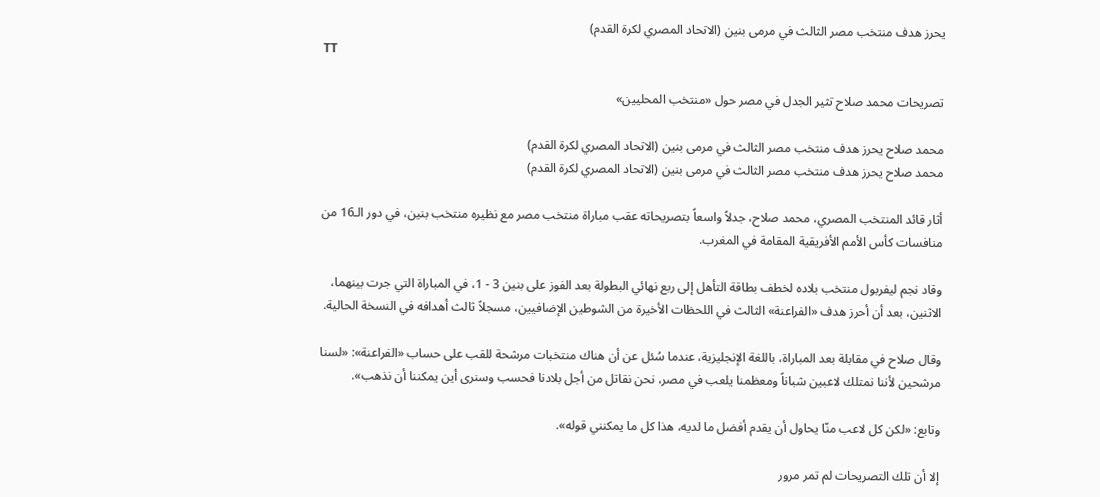يحرز هدف منتخب مصر الثالث في مرمى بنين (الاتحاد المصري لكرة القدم)
TT

تصريحات محمد صلاح تثير الجدل في مصر حول «منتخب المحليين»

محمد صلاح يحرز هدف منتخب مصر الثالث في مرمى بنين (الاتحاد المصري لكرة القدم)
محمد صلاح يحرز هدف منتخب مصر الثالث في مرمى بنين (الاتحاد المصري لكرة القدم)

أثار قائد المنتخب المصري، محمد صلاح، جدلاً واسعاً بتصريحاته عقب مباراة منتخب مصر مع نظيره منتخب بنين، في دور الـ16 من منافسات كأس الأمم الأفريقية المقامة في المغرب.

وقاد نجم ليفربول منتخب بلاده لخطف بطاقة التأهل إلى ربع نهائي البطولة بعد الفوز على بنين 3 - 1، في المباراة التي جرت بينهما، الاثنين، بعد أن أحرز هدف «الفراعنة» الثالث في اللحظات الأخيرة من الشوطين الإضافيين، مسجلاً ثالث أهدافه في النسخة الحالية.

وقال صلاح في مقابلة بعد المباراة، باللغة الإنجليزية، عندما سُئل عن أن هناك منتخبات مرشحة للقب على حساب «الفراعنة»: «لسنا مرشحين لأننا نمتلك لاعبين شباناً ومعظمنا يلعب في مصر، نحن نقاتل من أجل بلادنا فحسب وسنرى أين يمكننا أن نذهب».

وتابع: «لكن كل لاعب منّا يحاول أن يقدم أفضل ما لديه، هذا كل ما يمكنني قوله».

إلا أن تلك التصريحات لم تمر مرور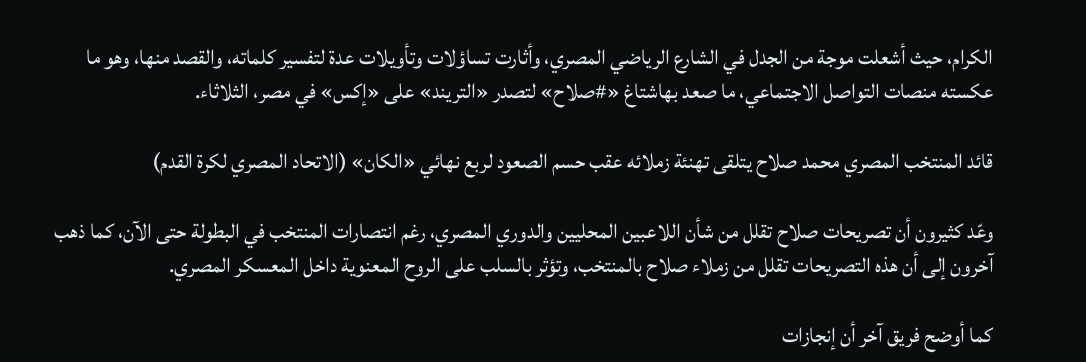الكرام، حيث أشعلت موجة من الجدل في الشارع الرياضي المصري، وأثارت تساؤلات وتأويلات عدة لتفسير كلماته، والقصد منها، وهو ما عكسته منصات التواصل الاجتماعي، ما صعد بهاشتاغ «#صلاح» لتصدر «التريند» على «إكس» في مصر، الثلاثاء.

قائد المنتخب المصري محمد صلاح يتلقى تهنئة زملائه عقب حسم الصعود لربع نهائي «الكان» (الاتحاد المصري لكرة القدم)

وعّد كثيرون أن تصريحات صلاح تقلل من شأن اللاعبين المحليين والدوري المصري، رغم انتصارات المنتخب في البطولة حتى الآن، كما ذهب آخرون إلى أن هذه التصريحات تقلل من زملاء صلاح بالمنتخب، وتؤثر بالسلب على الروح المعنوية داخل المعسكر المصري.

كما أوضح فريق آخر أن إنجازات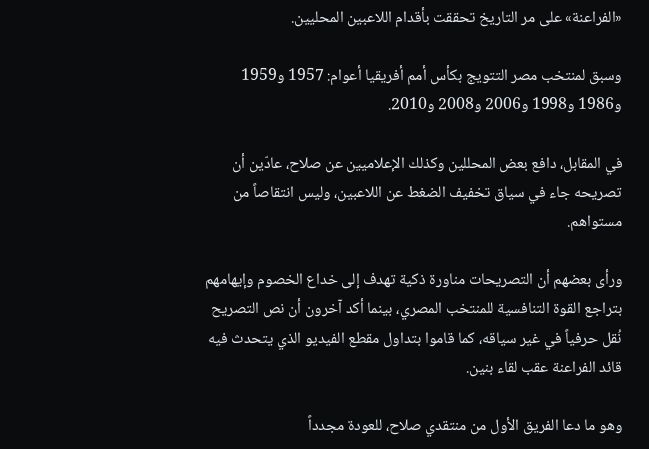«الفراعنة» على مر التاريخ تحققت بأقدام اللاعبين المحليين.

وسبق لمنتخب مصر التتويج بكأس أمم أفريقيا أعوام: 1957 و1959 و1986 و1998 و2006 و2008 و2010.

في المقابل، دافع بعض المحللين وكذلك الإعلاميين عن صلاح، عادّين أن تصريحه جاء في سياق تخفيف الضغط عن اللاعبين، وليس انتقاصاً من مستواهم.

ورأى بعضهم أن التصريحات مناورة ذكية تهدف إلى خداع الخصوم وإيهامهم بتراجع القوة التنافسية للمنتخب المصري، بينما أكد آخرون أن نص التصريح نُقل حرفياً في غير سياقه، كما قاموا بتداول مقطع الفيديو الذي يتحدث فيه قائد الفراعنة عقب لقاء بنين.

وهو ما دعا الفريق الأول من منتقدي صلاح، للعودة مجدداً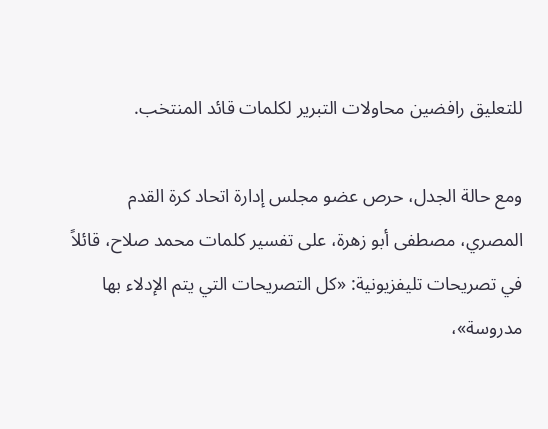للتعليق رافضين محاولات التبرير لكلمات قائد المنتخب.

ومع حالة الجدل، حرص عضو مجلس إدارة اتحاد كرة القدم المصري، مصطفى أبو زهرة، على تفسير كلمات محمد صلاح، قائلاً في تصريحات تليفزيونية: «كل التصريحات التي يتم الإدلاء بها مدروسة»،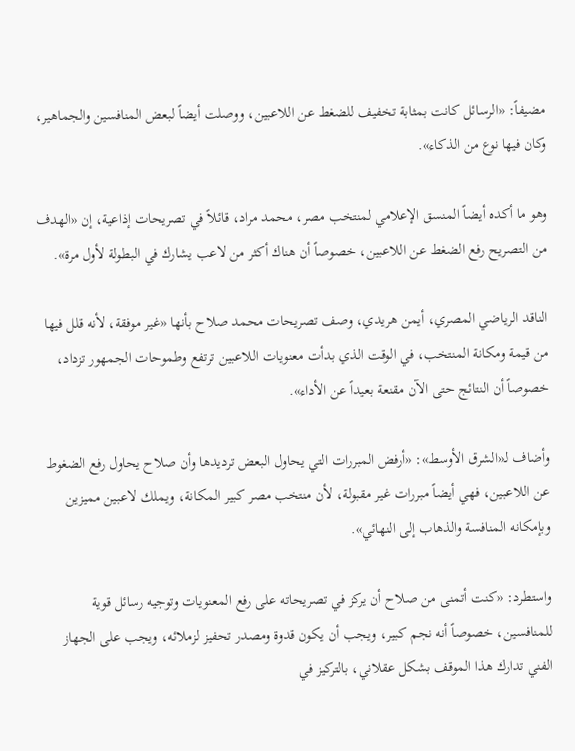مضيفاً: «الرسائل كانت بمثابة تخفيف للضغط عن اللاعبين، ووصلت أيضاً لبعض المنافسين والجماهير، وكان فيها نوع من الذكاء».

وهو ما أكده أيضاً المنسق الإعلامي لمنتخب مصر، محمد مراد، قائلاً في تصريحات إذاعية، إن «الهدف من التصريح رفع الضغط عن اللاعبين، خصوصاً أن هناك أكثر من لاعب يشارك في البطولة لأول مرة».

الناقد الرياضي المصري، أيمن هريدي، وصف تصريحات محمد صلاح بأنها «غير موفقة، لأنه قلل فيها من قيمة ومكانة المنتخب، في الوقت الذي بدأت معنويات اللاعبين ترتفع وطموحات الجمهور تزداد، خصوصاً أن النتائج حتى الآن مقنعة بعيداً عن الأداء».

وأضاف لـ«الشرق الأوسط»: «أرفض المبررات التي يحاول البعض ترديدها وأن صلاح يحاول رفع الضغوط عن اللاعبين، فهي أيضاً مبررات غير مقبولة، لأن منتخب مصر كبير المكانة، ويملك لاعبين مميزين وبإمكانه المنافسة والذهاب إلى النهائي».

واستطرد: «كنت أتمنى من صلاح أن يركز في تصريحاته على رفع المعنويات وتوجيه رسائل قوية للمنافسين، خصوصاً أنه نجم كبير، ويجب أن يكون قدوة ومصدر تحفيز لزملائه، ويجب على الجهاز الفني تدارك هذا الموقف بشكل عقلاني، بالتركيز في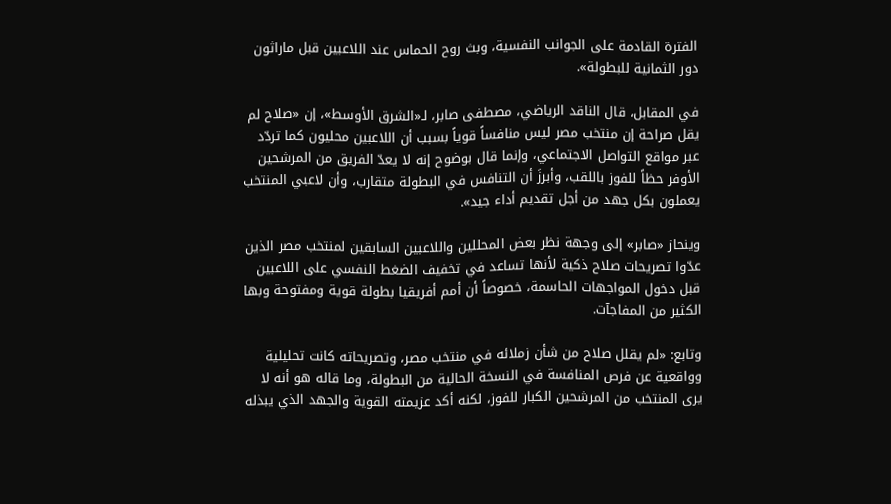الفترة القادمة على الجوانب النفسية، وبث روح الحماس عند اللاعبين قبل ماراثون دور الثمانية للبطولة».

في المقابل، قال الناقد الرياضي، مصطفى صابر، لـ«الشرق الأوسط»، إن «صلاح لم يقل صراحة إن منتخب مصر ليس منافساً قوياً بسبب أن اللاعبين محليون كما تردّد عبر مواقع التواصل الاجتماعي، وإنما قال بوضوح إنه لا يعدّ الفريق من المرشحين الأوفر حظاً للفوز باللقب، وأبرزَ أن التنافس في البطولة متقارب، وأن لاعبي المنتخب يعملون بكل جهد من أجل تقديم أداء جيد».

وينحاز «صابر» إلى وجهة نظر بعض المحللين واللاعبين السابقين لمنتخب مصر الذين عدّوا تصريحات صلاح ذكية لأنها تساعد في تخفيف الضغط النفسي على اللاعبين قبل دخول المواجهات الحاسمة، خصوصاً أن أمم أفريقيا بطولة قوية ومفتوحة وبها الكثير من المفاجآت.

وتابع: «لم يقلل صلاح من شأن زملائه في منتخب مصر، وتصريحاته كانت تحليلية وواقعية عن فرص المنافسة في النسخة الحالية من البطولة، وما قاله هو أنه لا يرى المنتخب من المرشحين الكبار للفوز، لكنه أكد عزيمته القوية والجهد الذي يبذله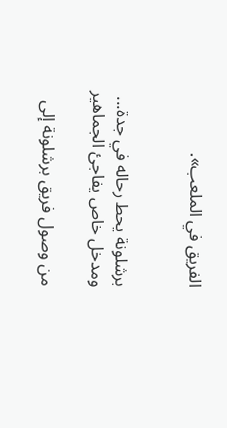الفريق في الملعب».


برشلونة يحط رحاله في جدة... ومدخل خاص يفاجئ الجماهير

من وصول فريق برشلونة إلى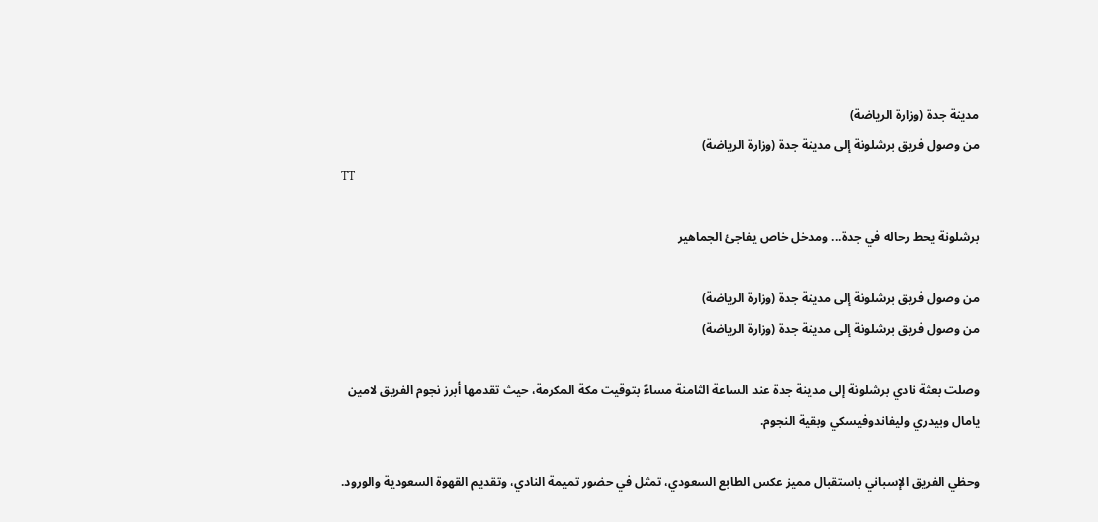مدينة جدة (وزارة الرياضة)
من وصول فريق برشلونة إلى مدينة جدة (وزارة الرياضة)
TT

برشلونة يحط رحاله في جدة... ومدخل خاص يفاجئ الجماهير

من وصول فريق برشلونة إلى مدينة جدة (وزارة الرياضة)
من وصول فريق برشلونة إلى مدينة جدة (وزارة الرياضة)

وصلت بعثة نادي برشلونة إلى مدينة جدة عند الساعة الثامنة مساءً بتوقيت مكة المكرمة، حيث تقدمها أبرز نجوم الفريق لامين يامال وبيدري وليفاندوفيسكي وبقية النجوم.

وحظي الفريق الإسباني باستقبال مميز عكس الطابع السعودي، تمثل في حضور تميمة النادي، وتقديم القهوة السعودية والورود.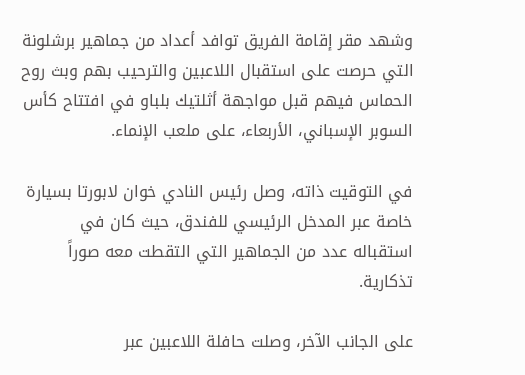وشهد مقر إقامة الفريق توافد أعداد من جماهير برشلونة التي حرصت على استقبال اللاعبين والترحيب بهم وبث روح الحماس فيهم قبل مواجهة أثلتيك بلباو في افتتاح كأس السوبر الإسباني، الأربعاء، على ملعب الإنماء.

في التوقيت ذاته، وصل رئيس النادي خوان لابورتا بسيارة خاصة عبر المدخل الرئيسي للفندق، حيث كان في استقباله عدد من الجماهير التي التقطت معه صوراً تذكارية.

على الجانب الآخر، وصلت حافلة اللاعبين عبر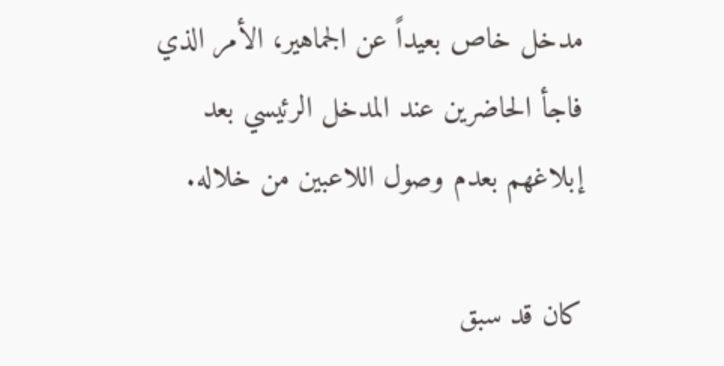مدخل خاص بعيداً عن الجماهير، الأمر الذي فاجأ الحاضرين عند المدخل الرئيسي بعد إبلاغهم بعدم وصول اللاعبين من خلاله.

كان قد سبق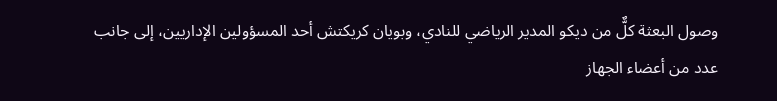وصول البعثة كلٌّ من ديكو المدير الرياضي للنادي، وبويان كريكتش أحد المسؤولين الإداريين، إلى جانب عدد من أعضاء الجهاز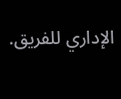الإداري للفريق.